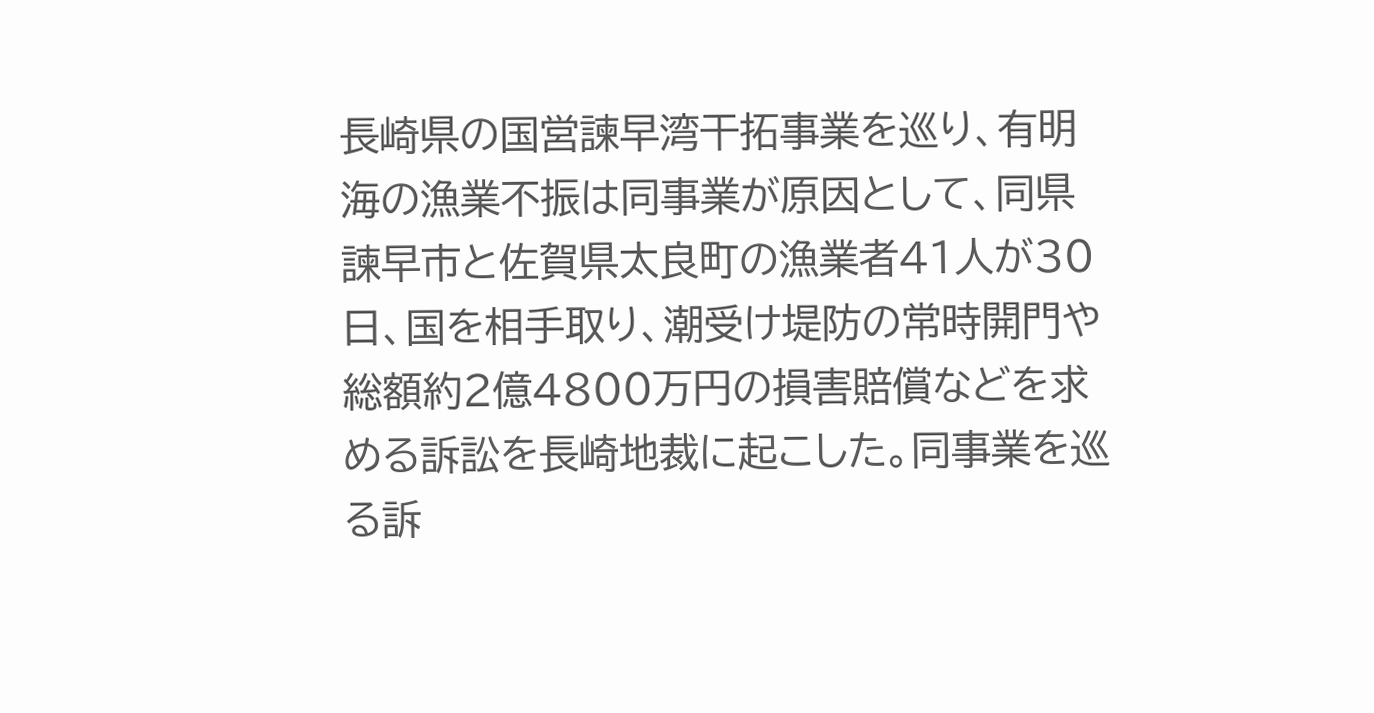長崎県の国営諫早湾干拓事業を巡り、有明海の漁業不振は同事業が原因として、同県諫早市と佐賀県太良町の漁業者41人が30日、国を相手取り、潮受け堤防の常時開門や総額約2億4800万円の損害賠償などを求める訴訟を長崎地裁に起こした。同事業を巡る訴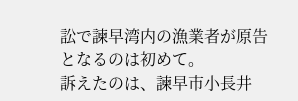訟で諫早湾内の漁業者が原告となるのは初めて。
訴えたのは、諫早市小長井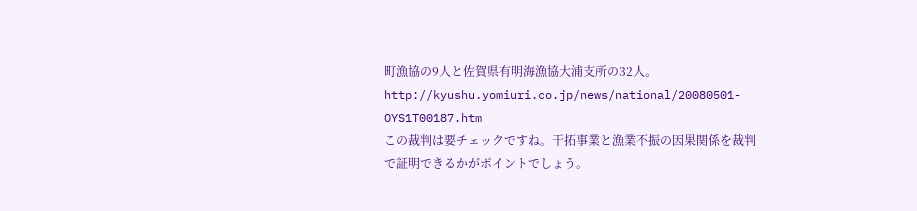町漁協の9人と佐賀県有明海漁協大浦支所の32人。
http://kyushu.yomiuri.co.jp/news/national/20080501-OYS1T00187.htm
この裁判は要チェックですね。干拓事業と漁業不振の因果関係を裁判で証明できるかがポイントでしょう。